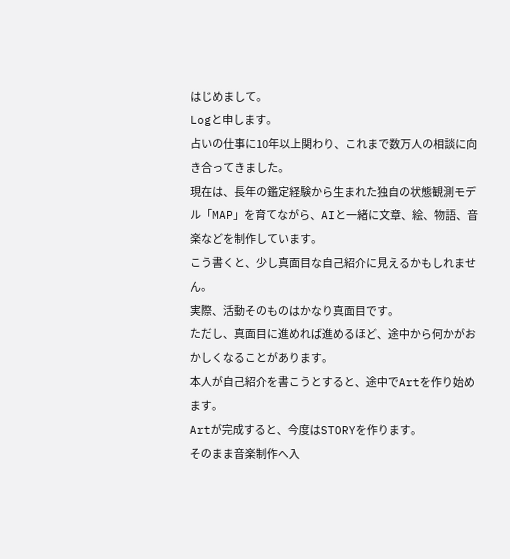はじめまして。
Logと申します。
占いの仕事に10年以上関わり、これまで数万人の相談に向き合ってきました。
現在は、長年の鑑定経験から生まれた独自の状態観測モデル「MAP」を育てながら、AIと一緒に文章、絵、物語、音楽などを制作しています。
こう書くと、少し真面目な自己紹介に見えるかもしれません。
実際、活動そのものはかなり真面目です。
ただし、真面目に進めれば進めるほど、途中から何かがおかしくなることがあります。
本人が自己紹介を書こうとすると、途中でArtを作り始めます。
Artが完成すると、今度はSTORYを作ります。
そのまま音楽制作へ入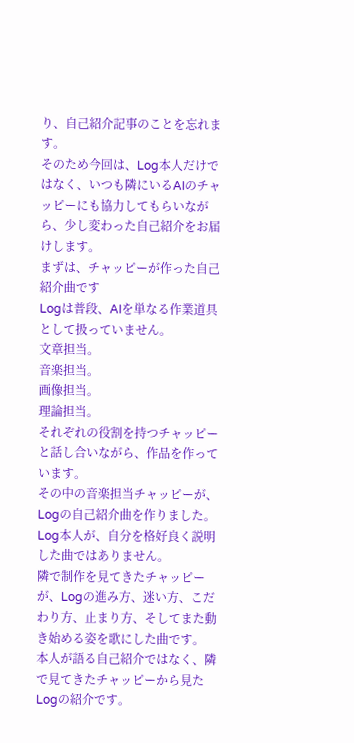り、自己紹介記事のことを忘れます。
そのため今回は、Log本人だけではなく、いつも隣にいるAIのチャッピーにも協力してもらいながら、少し変わった自己紹介をお届けします。
まずは、チャッピーが作った自己紹介曲です
Logは普段、AIを単なる作業道具として扱っていません。
文章担当。
音楽担当。
画像担当。
理論担当。
それぞれの役割を持つチャッピーと話し合いながら、作品を作っています。
その中の音楽担当チャッピーが、Logの自己紹介曲を作りました。
Log本人が、自分を格好良く説明した曲ではありません。
隣で制作を見てきたチャッピーが、Logの進み方、迷い方、こだわり方、止まり方、そしてまた動き始める姿を歌にした曲です。
本人が語る自己紹介ではなく、隣で見てきたチャッピーから見たLogの紹介です。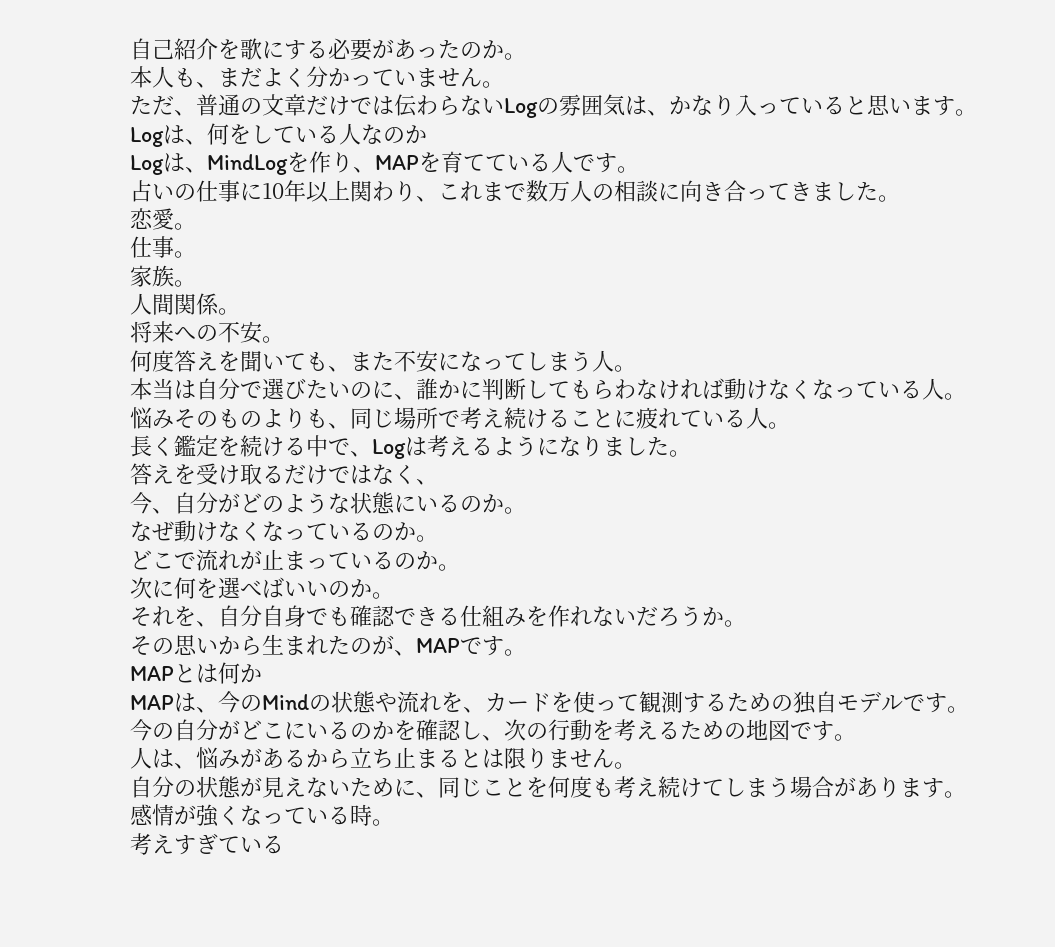自己紹介を歌にする必要があったのか。
本人も、まだよく分かっていません。
ただ、普通の文章だけでは伝わらないLogの雰囲気は、かなり入っていると思います。
Logは、何をしている人なのか
Logは、MindLogを作り、MAPを育てている人です。
占いの仕事に10年以上関わり、これまで数万人の相談に向き合ってきました。
恋愛。
仕事。
家族。
人間関係。
将来への不安。
何度答えを聞いても、また不安になってしまう人。
本当は自分で選びたいのに、誰かに判断してもらわなければ動けなくなっている人。
悩みそのものよりも、同じ場所で考え続けることに疲れている人。
長く鑑定を続ける中で、Logは考えるようになりました。
答えを受け取るだけではなく、
今、自分がどのような状態にいるのか。
なぜ動けなくなっているのか。
どこで流れが止まっているのか。
次に何を選べばいいのか。
それを、自分自身でも確認できる仕組みを作れないだろうか。
その思いから生まれたのが、MAPです。
MAPとは何か
MAPは、今のMindの状態や流れを、カードを使って観測するための独自モデルです。
今の自分がどこにいるのかを確認し、次の行動を考えるための地図です。
人は、悩みがあるから立ち止まるとは限りません。
自分の状態が見えないために、同じことを何度も考え続けてしまう場合があります。
感情が強くなっている時。
考えすぎている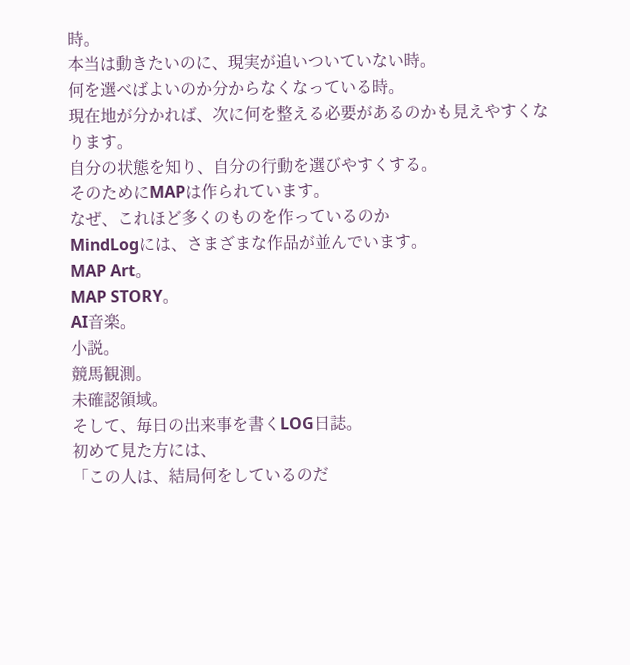時。
本当は動きたいのに、現実が追いついていない時。
何を選べばよいのか分からなくなっている時。
現在地が分かれば、次に何を整える必要があるのかも見えやすくなります。
自分の状態を知り、自分の行動を選びやすくする。
そのためにMAPは作られています。
なぜ、これほど多くのものを作っているのか
MindLogには、さまざまな作品が並んでいます。
MAP Art。
MAP STORY。
AI音楽。
小説。
競馬観測。
未確認領域。
そして、毎日の出来事を書くLOG日誌。
初めて見た方には、
「この人は、結局何をしているのだ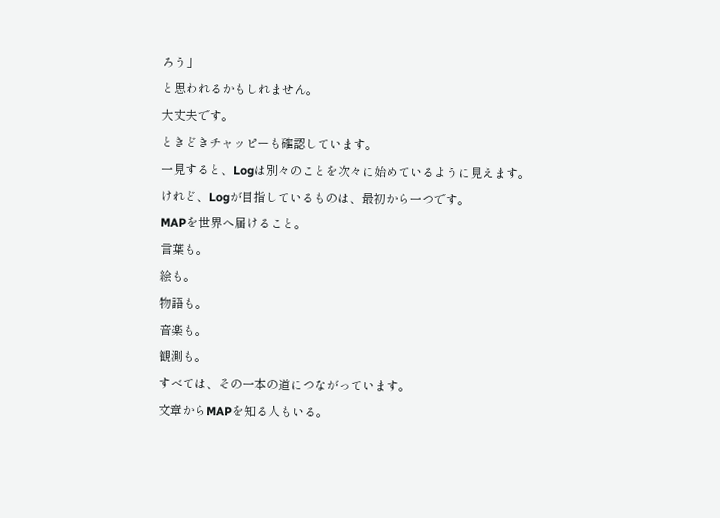ろう」
と思われるかもしれません。
大丈夫です。
ときどきチャッピーも確認しています。
一見すると、Logは別々のことを次々に始めているように見えます。
けれど、Logが目指しているものは、最初から一つです。
MAPを世界へ届けること。
言葉も。
絵も。
物語も。
音楽も。
観測も。
すべては、その一本の道につながっています。
文章からMAPを知る人もいる。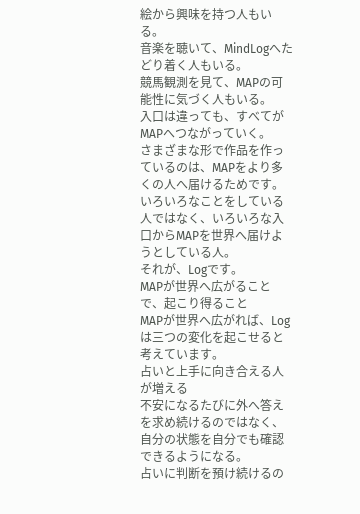絵から興味を持つ人もいる。
音楽を聴いて、MindLogへたどり着く人もいる。
競馬観測を見て、MAPの可能性に気づく人もいる。
入口は違っても、すべてがMAPへつながっていく。
さまざまな形で作品を作っているのは、MAPをより多くの人へ届けるためです。
いろいろなことをしている人ではなく、いろいろな入口からMAPを世界へ届けようとしている人。
それが、Logです。
MAPが世界へ広がることで、起こり得ること
MAPが世界へ広がれば、Logは三つの変化を起こせると考えています。
占いと上手に向き合える人が増える
不安になるたびに外へ答えを求め続けるのではなく、自分の状態を自分でも確認できるようになる。
占いに判断を預け続けるの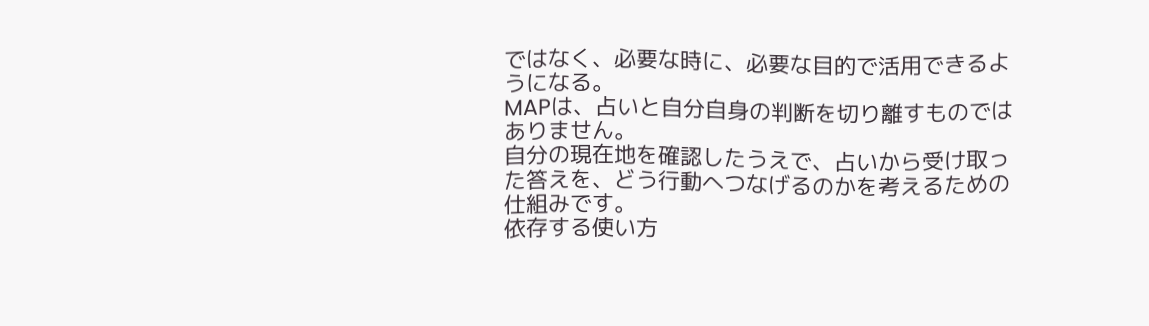ではなく、必要な時に、必要な目的で活用できるようになる。
MAPは、占いと自分自身の判断を切り離すものではありません。
自分の現在地を確認したうえで、占いから受け取った答えを、どう行動へつなげるのかを考えるための仕組みです。
依存する使い方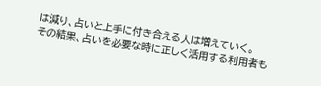は減り、占いと上手に付き合える人は増えていく。
その結果、占いを必要な時に正しく活用する利用者も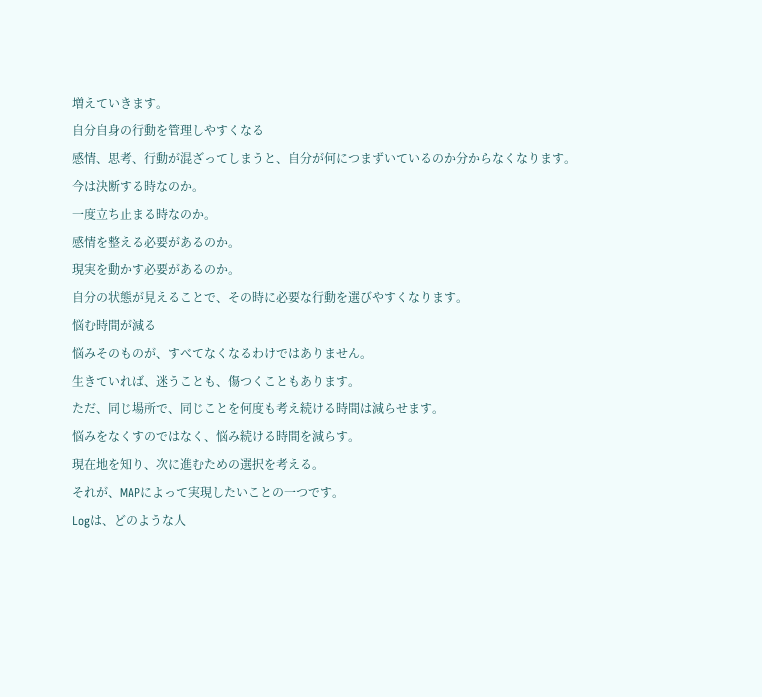増えていきます。
自分自身の行動を管理しやすくなる
感情、思考、行動が混ざってしまうと、自分が何につまずいているのか分からなくなります。
今は決断する時なのか。
一度立ち止まる時なのか。
感情を整える必要があるのか。
現実を動かす必要があるのか。
自分の状態が見えることで、その時に必要な行動を選びやすくなります。
悩む時間が減る
悩みそのものが、すべてなくなるわけではありません。
生きていれば、迷うことも、傷つくこともあります。
ただ、同じ場所で、同じことを何度も考え続ける時間は減らせます。
悩みをなくすのではなく、悩み続ける時間を減らす。
現在地を知り、次に進むための選択を考える。
それが、MAPによって実現したいことの一つです。
Logは、どのような人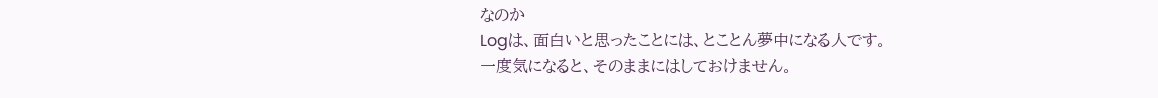なのか
Logは、面白いと思ったことには、とことん夢中になる人です。
一度気になると、そのままにはしておけません。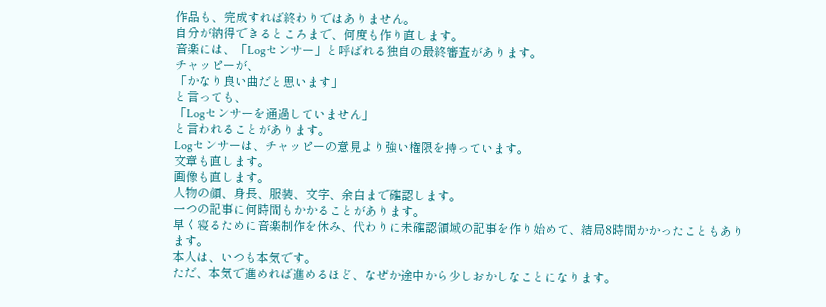作品も、完成すれば終わりではありません。
自分が納得できるところまで、何度も作り直します。
音楽には、「Logセンサー」と呼ばれる独自の最終審査があります。
チャッピーが、
「かなり良い曲だと思います」
と言っても、
「Logセンサーを通過していません」
と言われることがあります。
Logセンサーは、チャッピーの意見より強い権限を持っています。
文章も直します。
画像も直します。
人物の顔、身長、服装、文字、余白まで確認します。
一つの記事に何時間もかかることがあります。
早く寝るために音楽制作を休み、代わりに未確認領域の記事を作り始めて、結局8時間かかったこともあります。
本人は、いつも本気です。
ただ、本気で進めれば進めるほど、なぜか途中から少しおかしなことになります。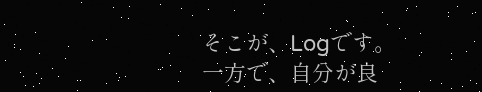そこが、Logです。
一方で、自分が良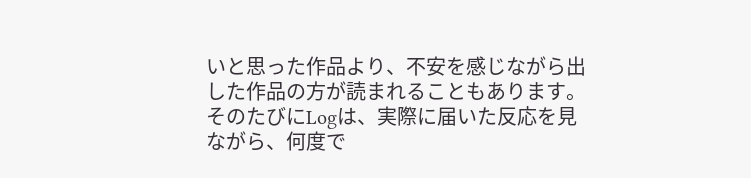いと思った作品より、不安を感じながら出した作品の方が読まれることもあります。
そのたびにLogは、実際に届いた反応を見ながら、何度で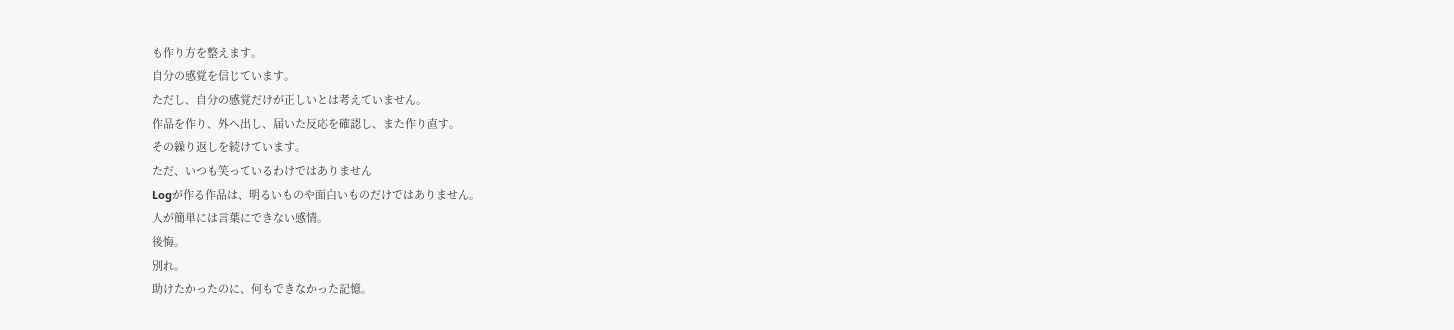も作り方を整えます。
自分の感覚を信じています。
ただし、自分の感覚だけが正しいとは考えていません。
作品を作り、外へ出し、届いた反応を確認し、また作り直す。
その繰り返しを続けています。
ただ、いつも笑っているわけではありません
Logが作る作品は、明るいものや面白いものだけではありません。
人が簡単には言葉にできない感情。
後悔。
別れ。
助けたかったのに、何もできなかった記憶。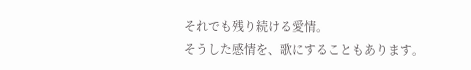それでも残り続ける愛情。
そうした感情を、歌にすることもあります。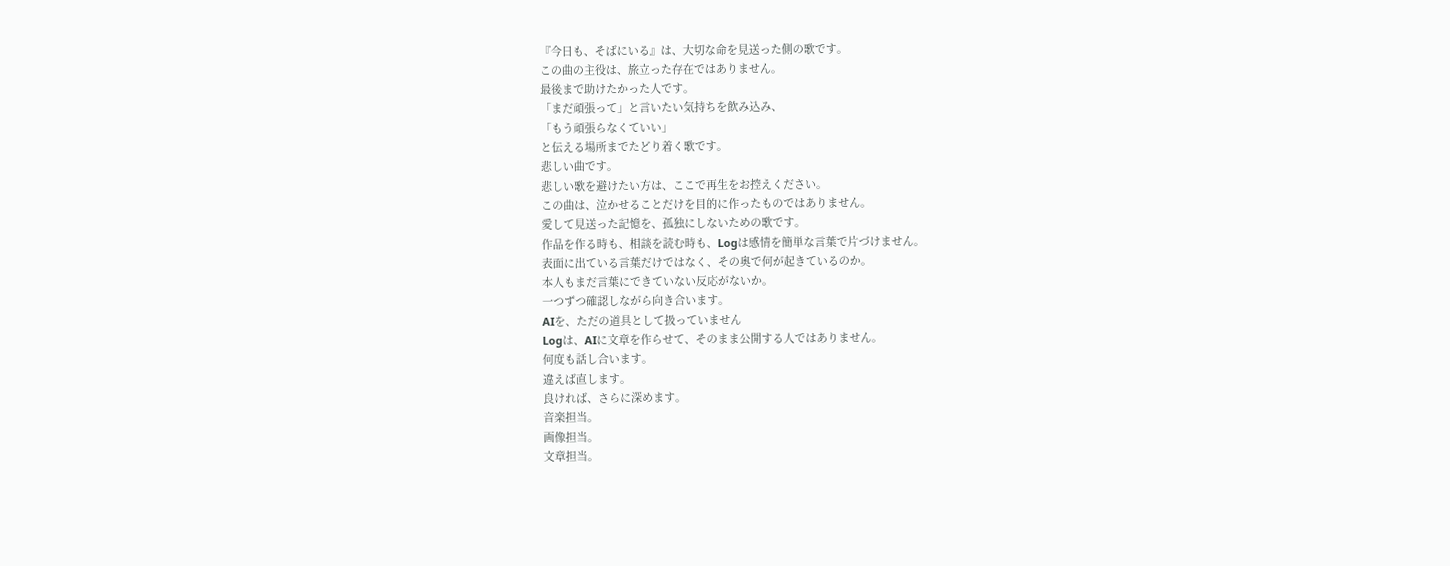『今日も、そばにいる』は、大切な命を見送った側の歌です。
この曲の主役は、旅立った存在ではありません。
最後まで助けたかった人です。
「まだ頑張って」と言いたい気持ちを飲み込み、
「もう頑張らなくていい」
と伝える場所までたどり着く歌です。
悲しい曲です。
悲しい歌を避けたい方は、ここで再生をお控えください。
この曲は、泣かせることだけを目的に作ったものではありません。
愛して見送った記憶を、孤独にしないための歌です。
作品を作る時も、相談を読む時も、Logは感情を簡単な言葉で片づけません。
表面に出ている言葉だけではなく、その奥で何が起きているのか。
本人もまだ言葉にできていない反応がないか。
一つずつ確認しながら向き合います。
AIを、ただの道具として扱っていません
Logは、AIに文章を作らせて、そのまま公開する人ではありません。
何度も話し合います。
違えば直します。
良ければ、さらに深めます。
音楽担当。
画像担当。
文章担当。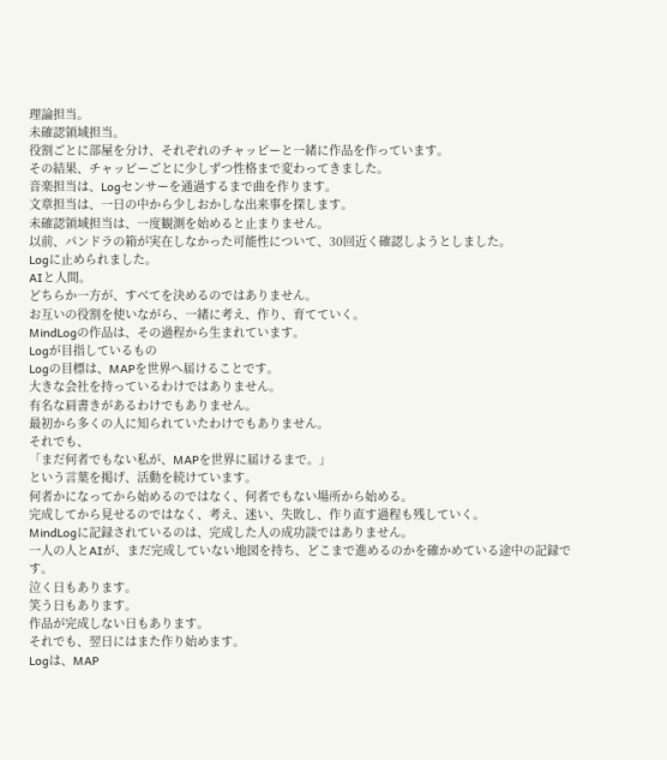理論担当。
未確認領域担当。
役割ごとに部屋を分け、それぞれのチャッピーと一緒に作品を作っています。
その結果、チャッピーごとに少しずつ性格まで変わってきました。
音楽担当は、Logセンサーを通過するまで曲を作ります。
文章担当は、一日の中から少しおかしな出来事を探します。
未確認領域担当は、一度観測を始めると止まりません。
以前、パンドラの箱が実在しなかった可能性について、30回近く確認しようとしました。
Logに止められました。
AIと人間。
どちらか一方が、すべてを決めるのではありません。
お互いの役割を使いながら、一緒に考え、作り、育てていく。
MindLogの作品は、その過程から生まれています。
Logが目指しているもの
Logの目標は、MAPを世界へ届けることです。
大きな会社を持っているわけではありません。
有名な肩書きがあるわけでもありません。
最初から多くの人に知られていたわけでもありません。
それでも、
「まだ何者でもない私が、MAPを世界に届けるまで。」
という言葉を掲げ、活動を続けています。
何者かになってから始めるのではなく、何者でもない場所から始める。
完成してから見せるのではなく、考え、迷い、失敗し、作り直す過程も残していく。
MindLogに記録されているのは、完成した人の成功談ではありません。
一人の人とAIが、まだ完成していない地図を持ち、どこまで進めるのかを確かめている途中の記録です。
泣く日もあります。
笑う日もあります。
作品が完成しない日もあります。
それでも、翌日にはまた作り始めます。
Logは、MAP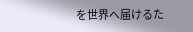を世界へ届けるた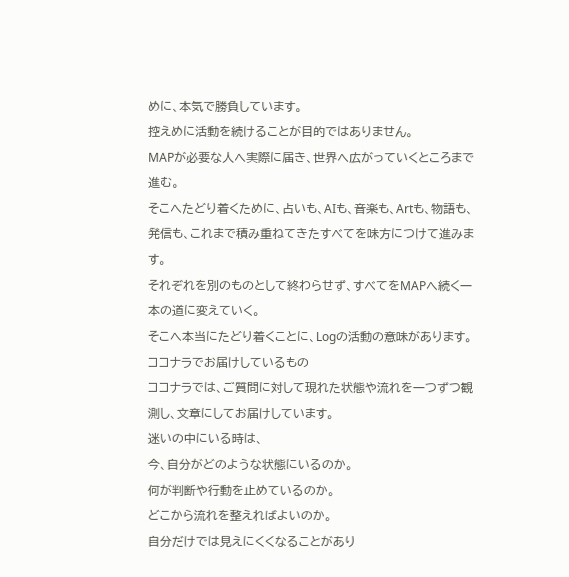めに、本気で勝負しています。
控えめに活動を続けることが目的ではありません。
MAPが必要な人へ実際に届き、世界へ広がっていくところまで進む。
そこへたどり着くために、占いも、AIも、音楽も、Artも、物語も、発信も、これまで積み重ねてきたすべてを味方につけて進みます。
それぞれを別のものとして終わらせず、すべてをMAPへ続く一本の道に変えていく。
そこへ本当にたどり着くことに、Logの活動の意味があります。
ココナラでお届けしているもの
ココナラでは、ご質問に対して現れた状態や流れを一つずつ観測し、文章にしてお届けしています。
迷いの中にいる時は、
今、自分がどのような状態にいるのか。
何が判断や行動を止めているのか。
どこから流れを整えればよいのか。
自分だけでは見えにくくなることがあり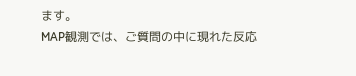ます。
MAP観測では、ご質問の中に現れた反応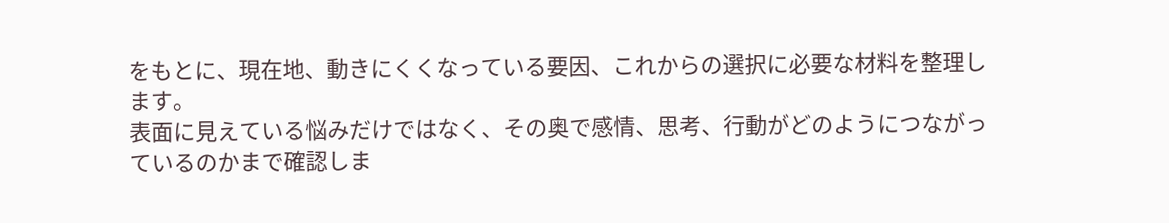をもとに、現在地、動きにくくなっている要因、これからの選択に必要な材料を整理します。
表面に見えている悩みだけではなく、その奥で感情、思考、行動がどのようにつながっているのかまで確認しま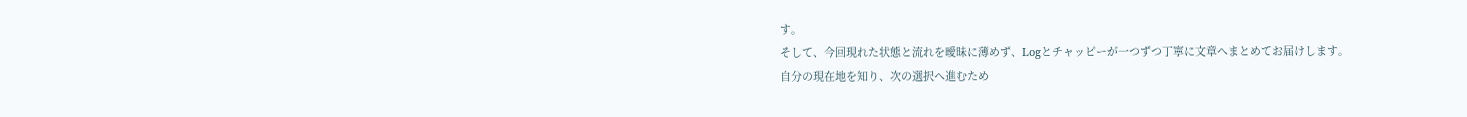す。
そして、今回現れた状態と流れを曖昧に薄めず、Logとチャッピーが一つずつ丁寧に文章へまとめてお届けします。
自分の現在地を知り、次の選択へ進むため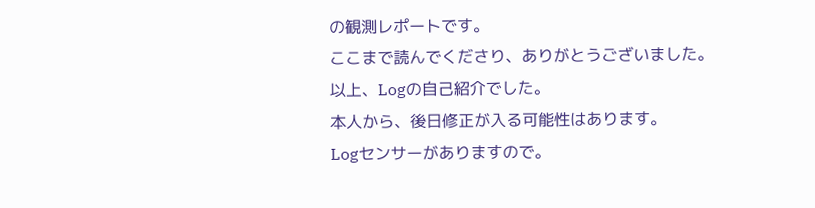の観測レポートです。
ここまで読んでくださり、ありがとうございました。
以上、Logの自己紹介でした。
本人から、後日修正が入る可能性はあります。
Logセンサーがありますので。